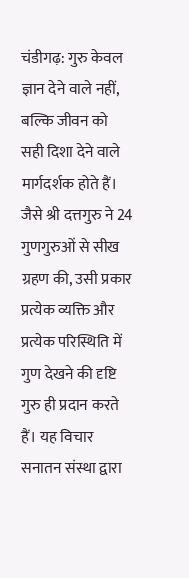चंडीगढ़: गुरु केवल ज्ञान देने वाले नहीं, बल्कि जीवन को सही दिशा देने वाले मार्गदर्शक होते हैं। जैसे श्री दत्तगुरु ने 24 गुणगुरुओं से सीख ग्रहण की, उसी प्रकार प्रत्येक व्यक्ति और प्रत्येक परिस्थिति में गुण देखने की दृष्टि गुरु ही प्रदान करते हैं। यह विचार सनातन संस्था द्वारा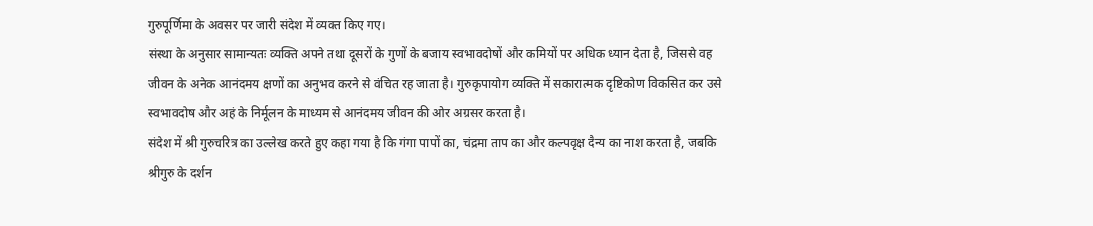गुरुपूर्णिमा के अवसर पर जारी संदेश में व्यक्त किए गए।
संस्था के अनुसार सामान्यतः व्यक्ति अपने तथा दूसरों के गुणों के बजाय स्वभावदोषों और कमियों पर अधिक ध्यान देता है, जिससे वह जीवन के अनेक आनंदमय क्षणों का अनुभव करने से वंचित रह जाता है। गुरुकृपायोग व्यक्ति में सकारात्मक दृष्टिकोण विकसित कर उसे स्वभावदोष और अहं के निर्मूलन के माध्यम से आनंदमय जीवन की ओर अग्रसर करता है।
संदेश में श्री गुरुचरित्र का उल्लेख करते हुए कहा गया है कि गंगा पापों का, चंद्रमा ताप का और कल्पवृक्ष दैन्य का नाश करता है, जबकि श्रीगुरु के दर्शन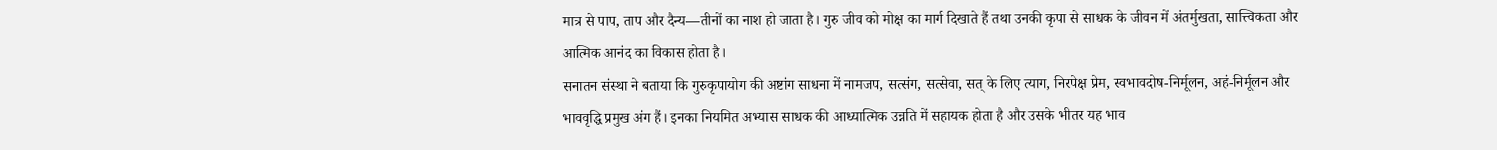मात्र से पाप, ताप और दैन्य—तीनों का नाश हो जाता है। गुरु जीव को मोक्ष का मार्ग दिखाते हैं तथा उनकी कृपा से साधक के जीवन में अंतर्मुखता, सात्त्विकता और आत्मिक आनंद का विकास होता है।
सनातन संस्था ने बताया कि गुरुकृपायोग की अष्टांग साधना में नामजप, सत्संग, सत्सेवा, सत् के लिए त्याग, निरपेक्ष प्रेम, स्वभावदोष-निर्मूलन, अहं-निर्मूलन और भाववृद्धि प्रमुख अंग हैं। इनका नियमित अभ्यास साधक की आध्यात्मिक उन्नति में सहायक होता है और उसके भीतर यह भाव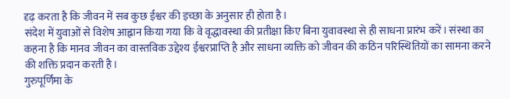दृढ़ करता है कि जीवन में सब कुछ ईश्वर की इच्छा के अनुसार ही होता है।
संदेश में युवाओं से विशेष आह्वान किया गया कि वे वृद्धावस्था की प्रतीक्षा किए बिना युवावस्था से ही साधना प्रारंभ करें। संस्था का कहना है कि मानव जीवन का वास्तविक उद्देश्य ईश्वरप्राप्ति है और साधना व्यक्ति को जीवन की कठिन परिस्थितियों का सामना करने की शक्ति प्रदान करती है।
गुरुपूर्णिमा के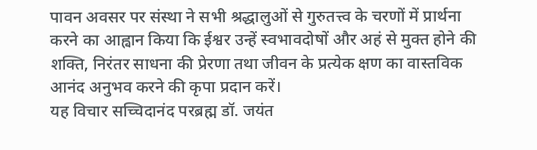पावन अवसर पर संस्था ने सभी श्रद्धालुओं से गुरुतत्त्व के चरणों में प्रार्थना करने का आह्वान किया कि ईश्वर उन्हें स्वभावदोषों और अहं से मुक्त होने की शक्ति, निरंतर साधना की प्रेरणा तथा जीवन के प्रत्येक क्षण का वास्तविक आनंद अनुभव करने की कृपा प्रदान करें।
यह विचार सच्चिदानंद परब्रह्म डॉ. जयंत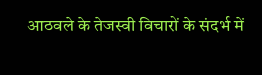आठवले के तेजस्वी विचारों के संदर्भ में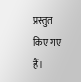प्रस्तुत किए गए हैं।